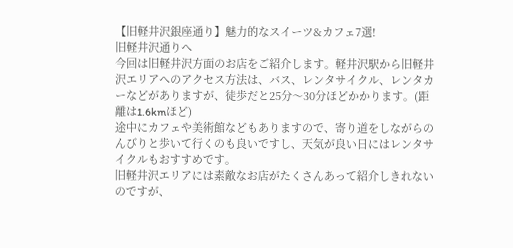【旧軽井沢銀座通り】魅力的なスイーツ&カフェ7選!
旧軽井沢通りへ
今回は旧軽井沢方面のお店をご紹介します。軽井沢駅から旧軽井沢エリアへのアクセス方法は、バス、レンタサイクル、レンタカーなどがありますが、徒歩だと25分〜30分ほどかかります。(距離は1.6kmほど)
途中にカフェや美術館などもありますので、寄り道をしながらのんびりと歩いて行くのも良いですし、天気が良い日にはレンタサイクルもおすすめです。
旧軽井沢エリアには素敵なお店がたくさんあって紹介しきれないのですが、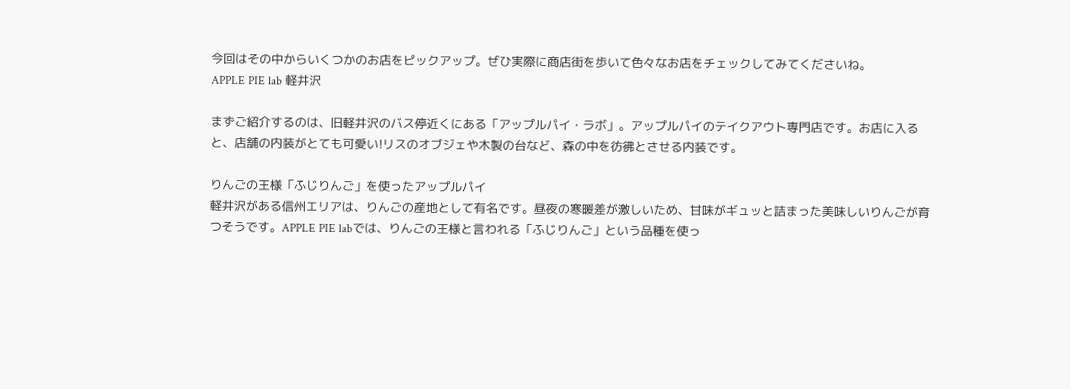今回はその中からいくつかのお店をピックアップ。ぜひ実際に商店街を歩いて色々なお店をチェックしてみてくださいね。
APPLE PIE lab 軽井沢

まずご紹介するのは、旧軽井沢のバス停近くにある「アップルパイ・ラボ」。アップルパイのテイクアウト専門店です。お店に入ると、店舗の内装がとても可愛い!リスのオブジェや木製の台など、森の中を彷彿とさせる内装です。

りんごの王様「ふじりんご」を使ったアップルパイ
軽井沢がある信州エリアは、りんごの産地として有名です。昼夜の寒暖差が激しいため、甘味がギュッと詰まった美味しいりんごが育つそうです。APPLE PIE labでは、りんごの王様と言われる「ふじりんご」という品種を使っ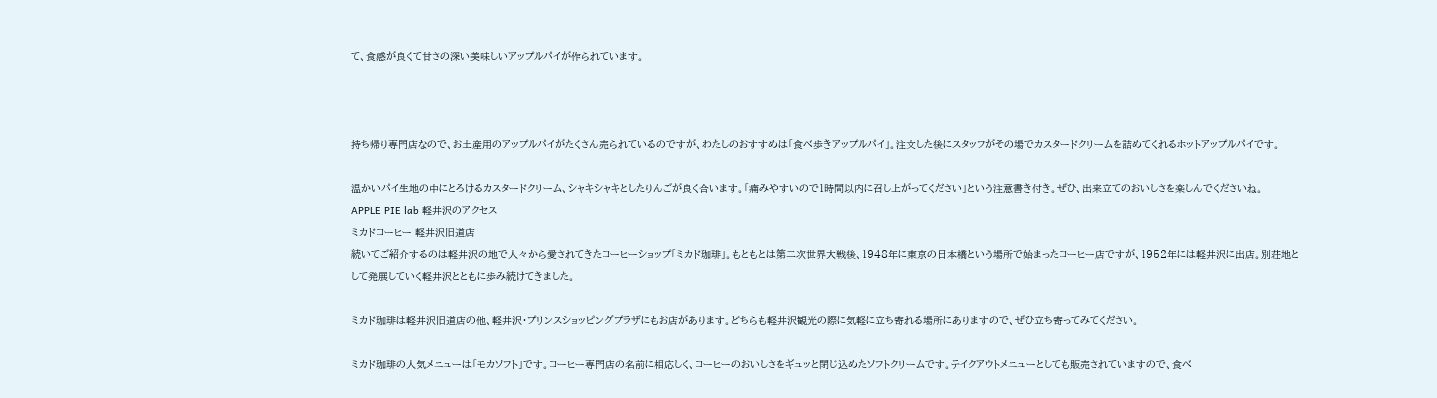て、食感が良くて甘さの深い美味しいアップルパイが作られています。



持ち帰り専門店なので、お土産用のアップルパイがたくさん売られているのですが、わたしのおすすめは「食べ歩きアップルパイ」。注文した後にスタッフがその場でカスタードクリームを詰めてくれるホットアップルパイです。

温かいパイ生地の中にとろけるカスタードクリーム、シャキシャキとしたりんごが良く合います。「痛みやすいので1時間以内に召し上がってください」という注意書き付き。ぜひ、出来立てのおいしさを楽しんでくださいね。
APPLE PIE lab 軽井沢のアクセス
ミカドコーヒー 軽井沢旧道店
続いてご紹介するのは軽井沢の地で人々から愛されてきたコーヒーショップ「ミカド珈琲」。もともとは第二次世界大戦後、1948年に東京の日本橋という場所で始まったコーヒー店ですが、1952年には軽井沢に出店。別荘地として発展していく軽井沢とともに歩み続けてきました。

ミカド珈琲は軽井沢旧道店の他、軽井沢・プリンスショッピングプラザにもお店があります。どちらも軽井沢観光の際に気軽に立ち寄れる場所にありますので、ぜひ立ち寄ってみてください。

ミカド珈琲の人気メニューは「モカソフト」です。コーヒー専門店の名前に相応しく、コーヒーのおいしさをギュッと閉じ込めたソフトクリームです。テイクアウトメニューとしても販売されていますので、食べ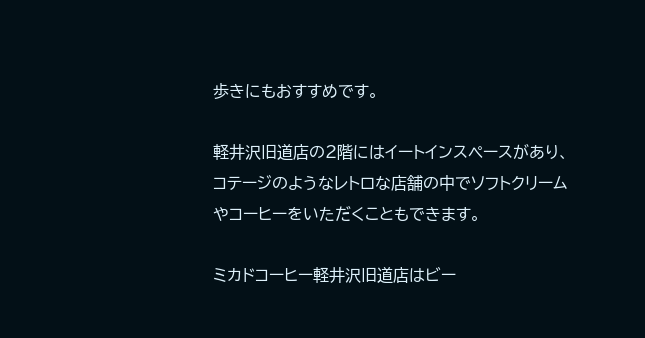歩きにもおすすめです。

軽井沢旧道店の2階にはイートインスペースがあり、コテージのようなレトロな店舗の中でソフトクリームやコーヒーをいただくこともできます。

ミカドコーヒー軽井沢旧道店はビー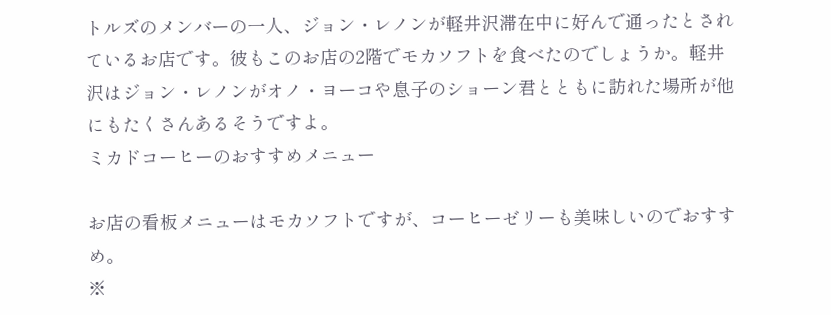トルズのメンバーの一人、ジョン・レノンが軽井沢滞在中に好んで通ったとされているお店です。彼もこのお店の2階でモカソフトを食べたのでしょうか。軽井沢はジョン・レノンがオノ・ヨーコや息子のショーン君とともに訪れた場所が他にもたくさんあるそうですよ。
ミカドコーヒーのおすすめメニュー

お店の看板メニューはモカソフトですが、コーヒーゼリーも美味しいのでおすすめ。
※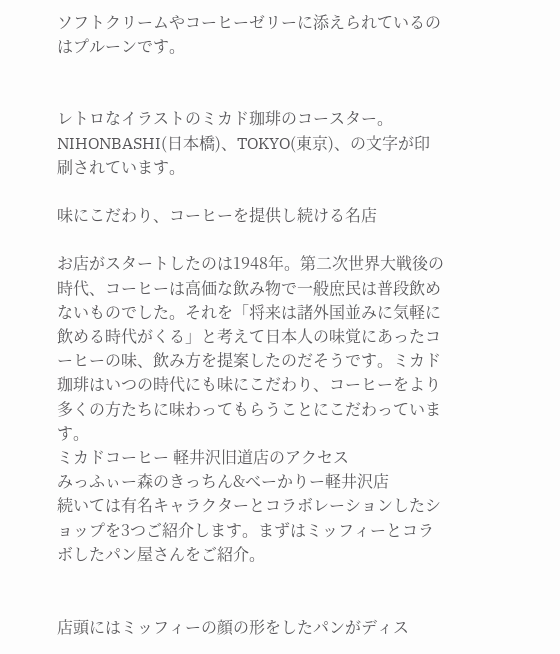ソフトクリームやコーヒーゼリーに添えられているのはプルーンです。


レトロなイラストのミカド珈琲のコースター。NIHONBASHI(日本橋)、TOKYO(東京)、の文字が印刷されています。

味にこだわり、コーヒーを提供し続ける名店

お店がスタートしたのは1948年。第二次世界大戦後の時代、コーヒーは高価な飲み物で一般庶民は普段飲めないものでした。それを「将来は諸外国並みに気軽に飲める時代がくる」と考えて日本人の味覚にあったコーヒーの味、飲み方を提案したのだそうです。ミカド珈琲はいつの時代にも味にこだわり、コーヒーをより多くの方たちに味わってもらうことにこだわっています。
ミカドコーヒー 軽井沢旧道店のアクセス
みっふぃー森のきっちん&べーかりー軽井沢店
続いては有名キャラクターとコラボレーションしたショップを3つご紹介します。まずはミッフィーとコラボしたパン屋さんをご紹介。


店頭にはミッフィーの顔の形をしたパンがディス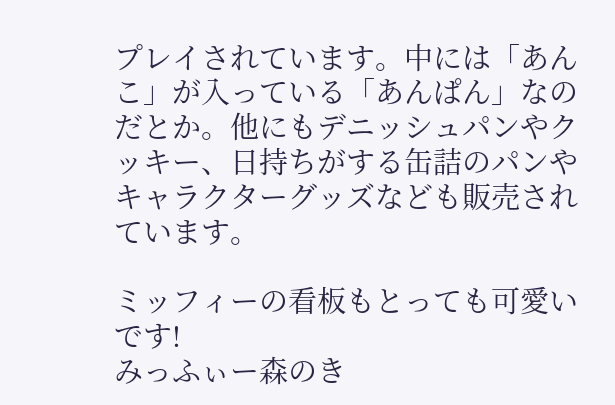プレイされています。中には「あんこ」が入っている「あんぱん」なのだとか。他にもデニッシュパンやクッキー、日持ちがする缶詰のパンやキャラクターグッズなども販売されています。

ミッフィーの看板もとっても可愛いです!
みっふぃー森のき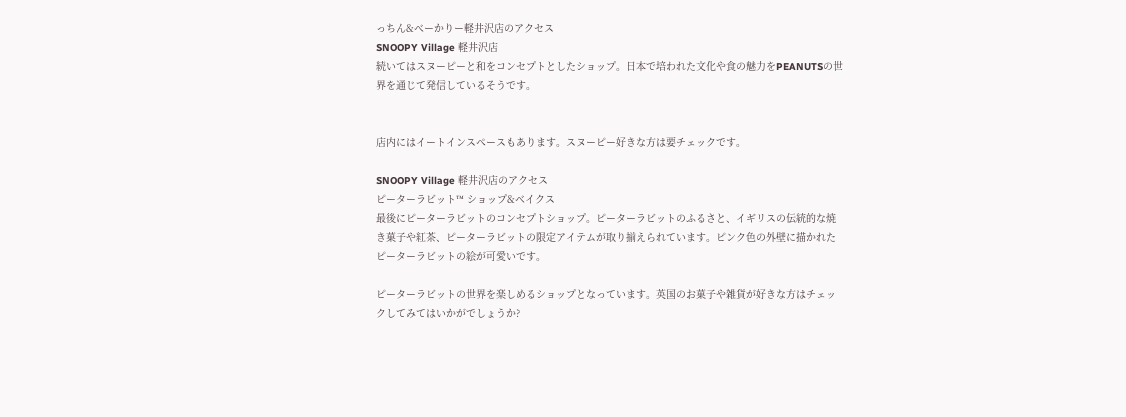っちん&べーかりー軽井沢店のアクセス
SNOOPY Village 軽井沢店
続いてはスヌーピーと和をコンセプトとしたショップ。日本で培われた文化や食の魅力をPEANUTSの世界を通じて発信しているそうです。


店内にはイートインスペースもあります。スヌーピー好きな方は要チェックです。

SNOOPY Village 軽井沢店のアクセス
ピーターラビット™ ショップ&ベイクス
最後にピーターラビットのコンセプトショップ。ピーターラビットのふるさと、イギリスの伝統的な焼き菓子や紅茶、ピーターラビットの限定アイテムが取り揃えられています。ピンク色の外壁に描かれたピーターラビットの絵が可愛いです。

ピーターラビットの世界を楽しめるショップとなっています。英国のお菓子や雑貨が好きな方はチェックしてみてはいかがでしょうか?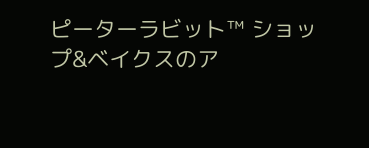ピーターラビット™ ショップ&ベイクスのア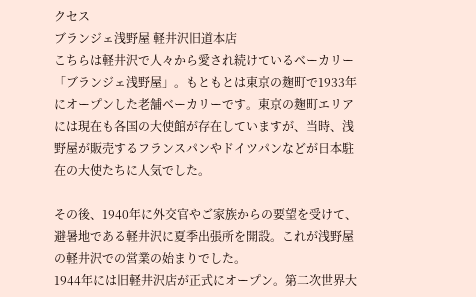クセス
ブランジェ浅野屋 軽井沢旧道本店
こちらは軽井沢で人々から愛され続けているベーカリー「ブランジェ浅野屋」。もともとは東京の麹町で1933年にオープンした老舗ベーカリーです。東京の麹町エリアには現在も各国の大使館が存在していますが、当時、浅野屋が販売するフランスパンやドイツパンなどが日本駐在の大使たちに人気でした。

その後、1940年に外交官やご家族からの要望を受けて、避暑地である軽井沢に夏季出張所を開設。これが浅野屋の軽井沢での営業の始まりでした。
1944年には旧軽井沢店が正式にオープン。第二次世界大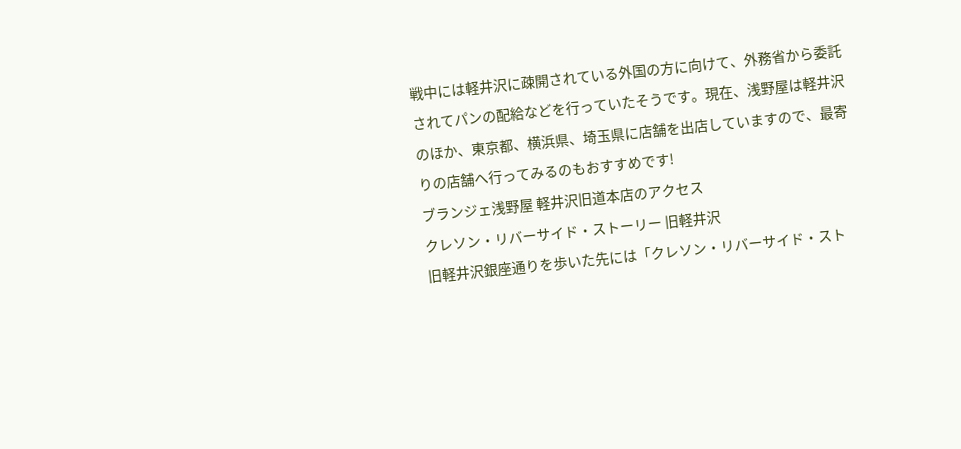戦中には軽井沢に疎開されている外国の方に向けて、外務省から委託されてパンの配給などを行っていたそうです。現在、浅野屋は軽井沢のほか、東京都、横浜県、埼玉県に店舗を出店していますので、最寄りの店舗へ行ってみるのもおすすめです!
ブランジェ浅野屋 軽井沢旧道本店のアクセス
クレソン・リバーサイド・ストーリー 旧軽井沢
旧軽井沢銀座通りを歩いた先には「クレソン・リバーサイド・スト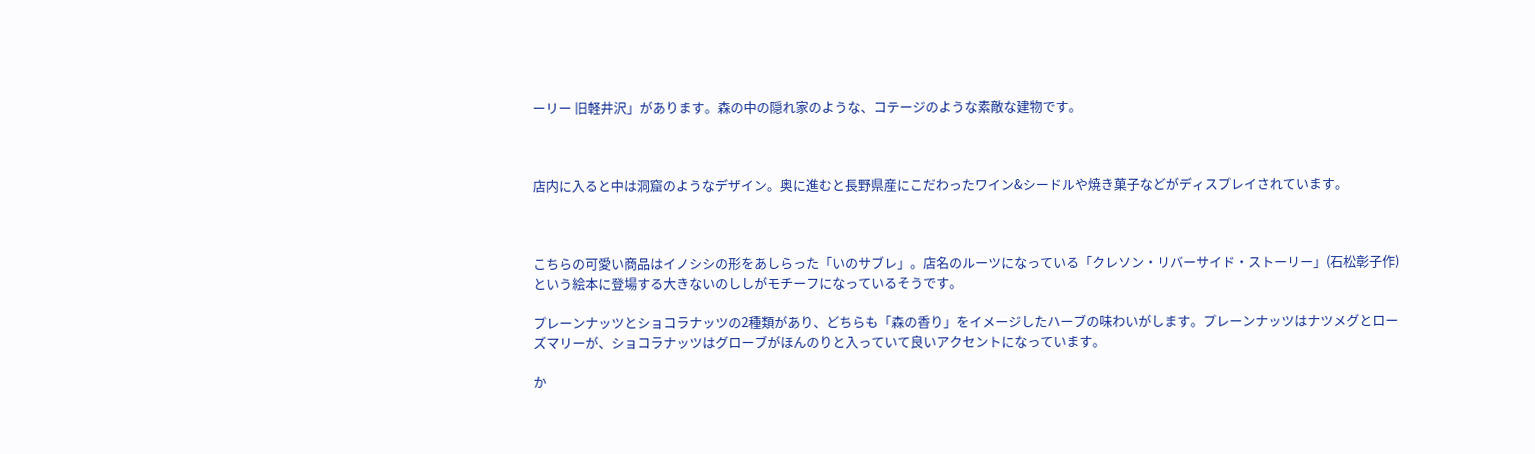ーリー 旧軽井沢」があります。森の中の隠れ家のような、コテージのような素敵な建物です。



店内に入ると中は洞窟のようなデザイン。奥に進むと長野県産にこだわったワイン&シードルや焼き菓子などがディスプレイされています。



こちらの可愛い商品はイノシシの形をあしらった「いのサブレ」。店名のルーツになっている「クレソン・リバーサイド・ストーリー」(石松彰子作)という絵本に登場する大きないのししがモチーフになっているそうです。

プレーンナッツとショコラナッツの2種類があり、どちらも「森の香り」をイメージしたハーブの味わいがします。プレーンナッツはナツメグとローズマリーが、ショコラナッツはグローブがほんのりと入っていて良いアクセントになっています。

か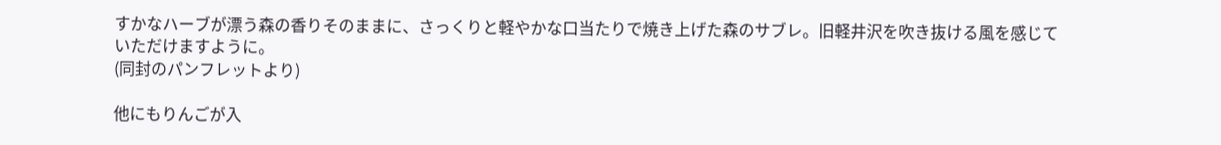すかなハーブが漂う森の香りそのままに、さっくりと軽やかな口当たりで焼き上げた森のサブレ。旧軽井沢を吹き抜ける風を感じていただけますように。
(同封のパンフレットより)

他にもりんごが入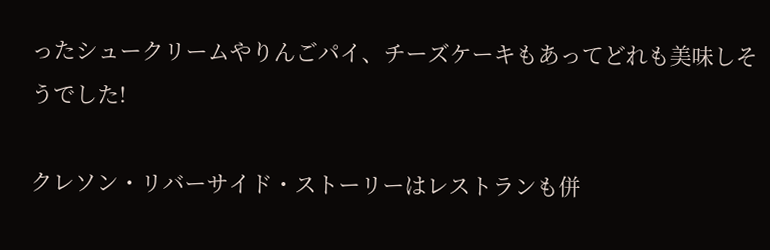ったシュークリームやりんごパイ、チーズケーキもあってどれも美味しそうでした!

クレソン・リバーサイド・ストーリーはレストランも併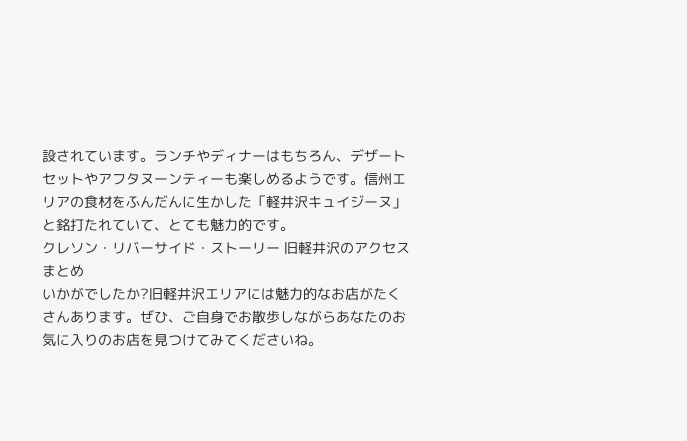設されています。ランチやディナーはもちろん、デザートセットやアフタヌーンティーも楽しめるようです。信州エリアの食材をふんだんに生かした「軽井沢キュイジーヌ」と銘打たれていて、とても魅力的です。
クレソン・リバーサイド・ストーリー 旧軽井沢のアクセス
まとめ
いかがでしたか?旧軽井沢エリアには魅力的なお店がたくさんあります。ぜひ、ご自身でお散歩しながらあなたのお気に入りのお店を見つけてみてくださいね。